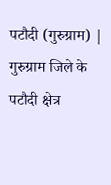पटौदी (गुरुग्राम) | गुरुग्राम जिले के पटौदी क्षेत्र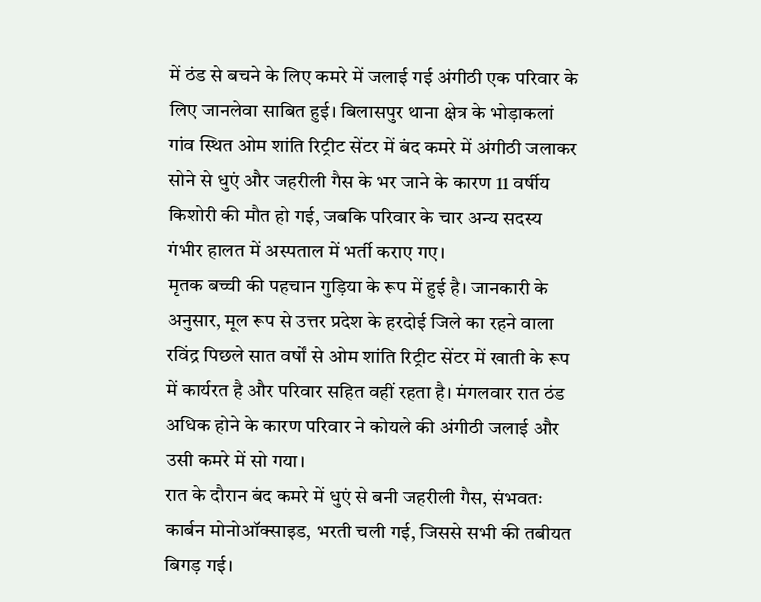में ठंड से बचने के लिए कमरे में जलाई गई अंगीठी एक परिवार के लिए जानलेवा साबित हुई। बिलासपुर थाना क्षेत्र के भोड़ाकलां गांव स्थित ओम शांति रिट्रीट सेंटर में बंद कमरे में अंगीठी जलाकर सोने से धुएं और जहरीली गैस के भर जाने के कारण 11 वर्षीय किशोरी की मौत हो गई, जबकि परिवार के चार अन्य सदस्य गंभीर हालत में अस्पताल में भर्ती कराए गए।
मृतक बच्ची की पहचान गुड़िया के रूप में हुई है। जानकारी के अनुसार, मूल रूप से उत्तर प्रदेश के हरदोई जिले का रहने वाला रविंद्र पिछले सात वर्षों से ओम शांति रिट्रीट सेंटर में खाती के रूप में कार्यरत है और परिवार सहित वहीं रहता है। मंगलवार रात ठंड अधिक होने के कारण परिवार ने कोयले की अंगीठी जलाई और उसी कमरे में सो गया।
रात के दौरान बंद कमरे में धुएं से बनी जहरीली गैस, संभवतः कार्बन मोनोऑक्साइड, भरती चली गई, जिससे सभी की तबीयत बिगड़ गई।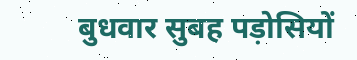बुधवार सुबह पड़ोसियों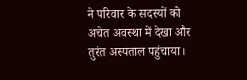ने परिवार के सदस्यों को अचेत अवस्था में देखा और तुरंत अस्पताल पहुंचाया।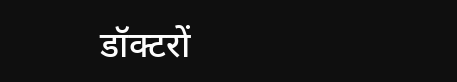डॉक्टरों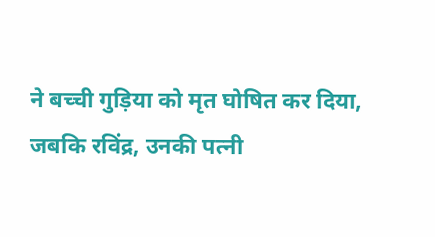ने बच्ची गुड़िया को मृत घोषित कर दिया, जबकि रविंद्र, उनकी पत्नी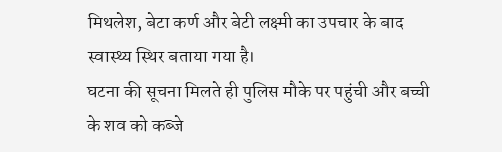मिथलेश, बेटा कर्ण और बेटी लक्ष्मी का उपचार के बाद स्वास्थ्य स्थिर बताया गया है।
घटना की सूचना मिलते ही पुलिस मौके पर पहुंची और बच्ची के शव को कब्जे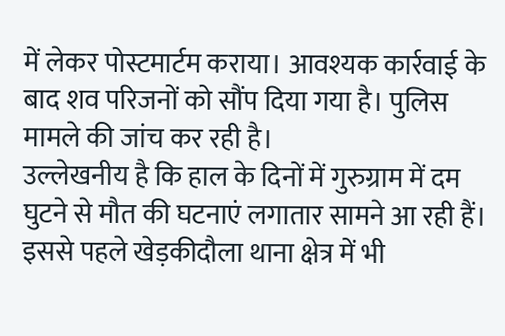में लेकर पोस्टमार्टम कराया। आवश्यक कार्रवाई के बाद शव परिजनों को सौंप दिया गया है। पुलिस मामले की जांच कर रही है।
उल्लेखनीय है कि हाल के दिनों में गुरुग्राम में दम घुटने से मौत की घटनाएं लगातार सामने आ रही हैं। इससे पहले खेड़कीदौला थाना क्षेत्र में भी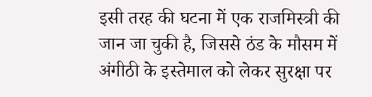इसी तरह की घटना में एक राजमिस्त्री की जान जा चुकी है, जिससे ठंड के मौसम में अंगीठी के इस्तेमाल को लेकर सुरक्षा पर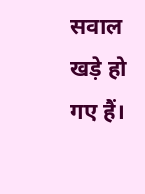सवाल खड़े हो गए हैं।